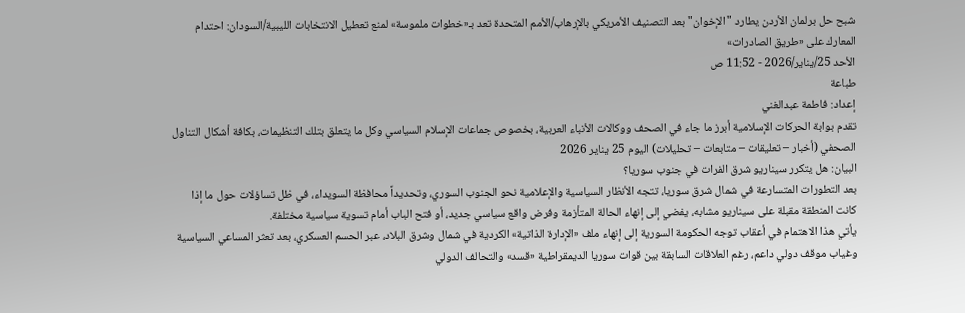شبح حل برلمان الأردن يطارد "الإخوان" بعد التصنيف الأمريكي بالإرهاب/الأمم المتحدة تعد بـ«خطوات ملموسة» لمنع تعطيل الانتخابات الليبية/السودان: احتدام المعارك على «طريق الصادرات»
الأحد 25/يناير/2026 - 11:52 ص
طباعة
إعداد: فاطمة عبدالغني
تقدم بوابة الحركات الإسلامية أبرز ما جاء في الصحف ووكالات الأنباء العربية، بخصوص جماعات الإسلام السياسي وكل ما يتعلق بتلك التنظيمات، بكافة أشكال التناول الصحفي (أخبار – تعليقات – متابعات – تحليلات) اليوم 25 يناير 2026
البيان: هل يتكرر سيناريو شرق الفرات في جنوب سوريا؟
بعد التطورات المتسارعة في شمال شرق سوريا، تتجه الأنظار السياسية والإعلامية نحو الجنوب السوري، وتحديداً محافظة السويداء، في ظل تساؤلات حول ما إذا كانت المنطقة مقبلة على سيناريو مشابه، يفضي إلى إنهاء الحالة المتأزمة وفرض واقع سياسي جديد، أو فتح الباب أمام تسوية سياسية مختلفة.
يأتي هذا الاهتمام في أعقاب توجه الحكومة السورية إلى إنهاء ملف «الإدارة الذاتية» الكردية في شمال وشرق البلاد، عبر الحسم العسكري، بعد تعثر المساعي السياسية وغياب موقف دولي داعم، رغم العلاقات السابقة بين قوات سوريا الديمقراطية «قسد» والتحالف الدولي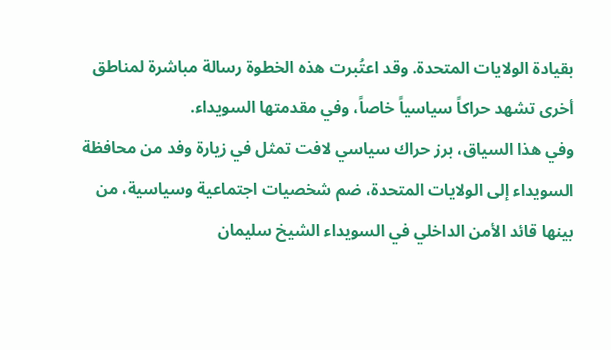بقيادة الولايات المتحدة. وقد اعتُبرت هذه الخطوة رسالة مباشرة لمناطق أخرى تشهد حراكاً سياسياً خاصاً، وفي مقدمتها السويداء.
وفي هذا السياق، برز حراك سياسي لافت تمثل في زيارة وفد من محافظة السويداء إلى الولايات المتحدة، ضم شخصيات اجتماعية وسياسية، من بينها قائد الأمن الداخلي في السويداء الشيخ سليمان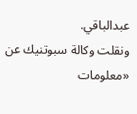عبدالباقي.
ونقلت وكالة سبوتنيك عن «معلومات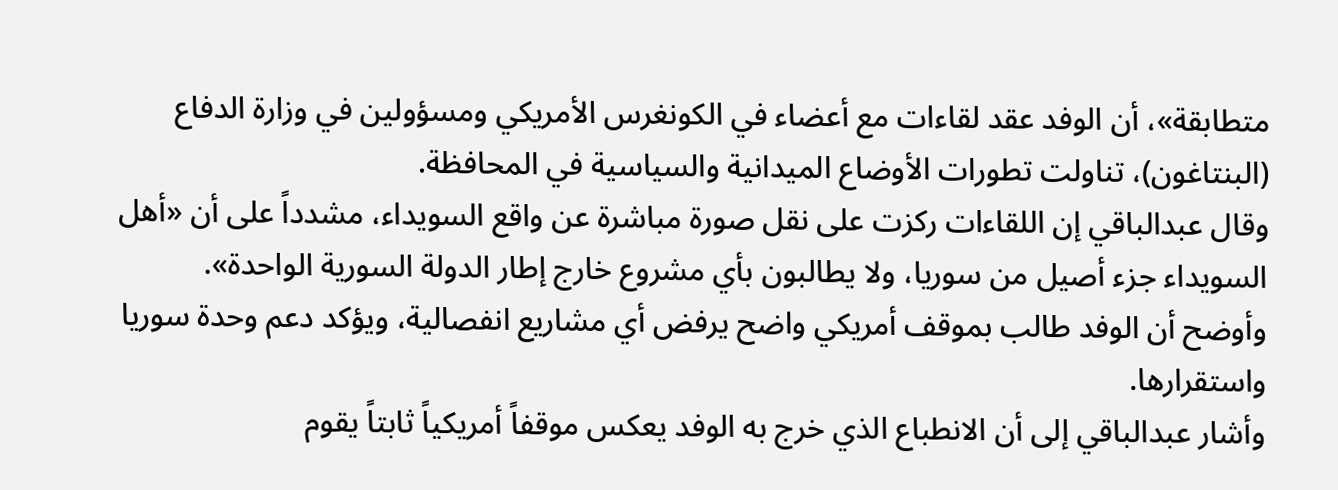متطابقة»، أن الوفد عقد لقاءات مع أعضاء في الكونغرس الأمريكي ومسؤولين في وزارة الدفاع (البنتاغون)، تناولت تطورات الأوضاع الميدانية والسياسية في المحافظة.
وقال عبدالباقي إن اللقاءات ركزت على نقل صورة مباشرة عن واقع السويداء، مشدداً على أن «أهل السويداء جزء أصيل من سوريا، ولا يطالبون بأي مشروع خارج إطار الدولة السورية الواحدة».
وأوضح أن الوفد طالب بموقف أمريكي واضح يرفض أي مشاريع انفصالية، ويؤكد دعم وحدة سوريا واستقرارها.
وأشار عبدالباقي إلى أن الانطباع الذي خرج به الوفد يعكس موقفاً أمريكياً ثابتاً يقوم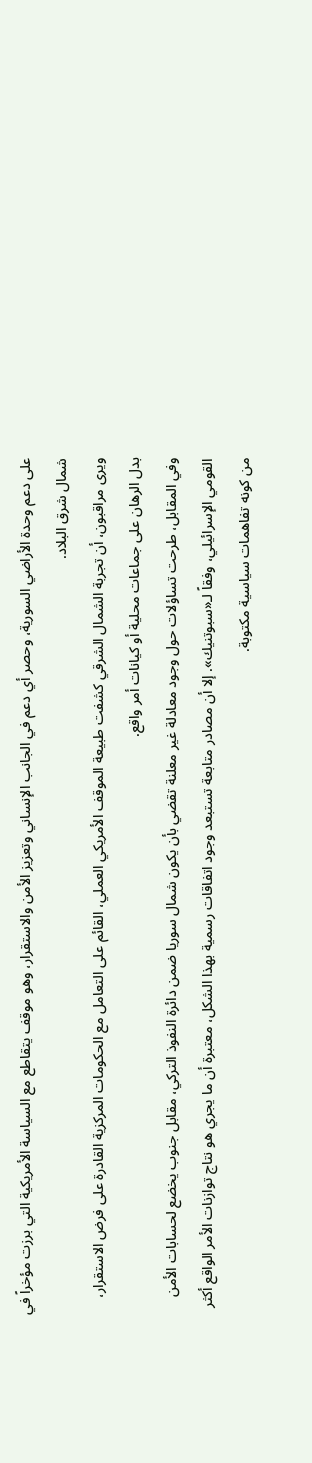على دعم وحدة الأراضي السورية، وحصر أي دعم في الجانب الإنساني وتعزيز الأمن والاستقرار، وهو موقف يتقاطع مع السياسة الأمريكية التي برزت مؤخراً في شمال شرق البلاد.
ويرى مراقبون، أن تجربة الشمال الشرقي كشفت طبيعة الموقف الأمريكي العملي، القائم على التعامل مع الحكومات المركزية القادرة على فرض الاستقرار، بدل الرهان على جماعات محلية أو كيانات أمر واقع.
وفي المقابل، طرحت تساؤلات حول وجود معادلة غير معلنة تقضي بأن يكون شمال سوريا ضمن دائرة النفوذ التركي، مقابل جنوب يخضع لحسابات الأمن القومي الإسرائيلي، وفقاً لـ«سبوتنيك». إلا أن مصادر متابعة تستبعد وجود اتفاقات رسمية بهذا الشكل، معتبرة أن ما يجري هو نتاج توازنات الأمر الواقع أكثر من كونه تفاهمات سياسية مكتوبة.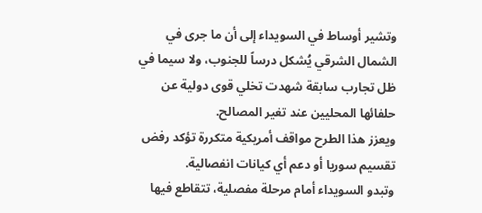وتشير أوساط في السويداء إلى أن ما جرى في الشمال الشرقي يُشكل درساً للجنوب، ولا سيما في ظل تجارب سابقة شهدت تخلي قوى دولية عن حلفائها المحليين عند تغير المصالح.
ويعزز هذا الطرح مواقف أمريكية متكررة تؤكد رفض تقسيم سوريا أو دعم أي كيانات انفصالية.
وتبدو السويداء أمام مرحلة مفصلية، تتقاطع فيها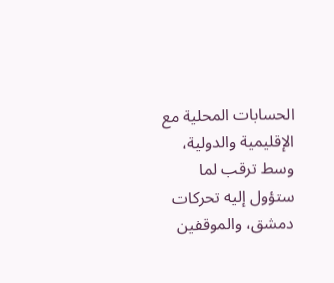الحسابات المحلية مع الإقليمية والدولية، وسط ترقب لما ستؤول إليه تحركات دمشق، والموقفين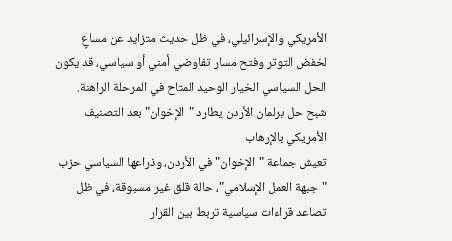الأمريكي والإسرائيلي، في ظل حديث متزايد عن مساعٍ لخفض التوتر وفتح مسار تفاوضي أمني أو سياسي، قد يكون الحل السياسي الخيار الوحيد المتاح في المرحلة الراهنة.
شبح حل برلمان الأردن يطارد "الإخوان" بعد التصنيف الأمريكي بالإرهاب
تعيش جماعة "الإخوان" في الأردن، وذراعها السياسي حزب "جبهة العمل الإسلامي"، حالة قلق غير مسبوقة، في ظل تصاعد قراءات سياسية تربط بين القرار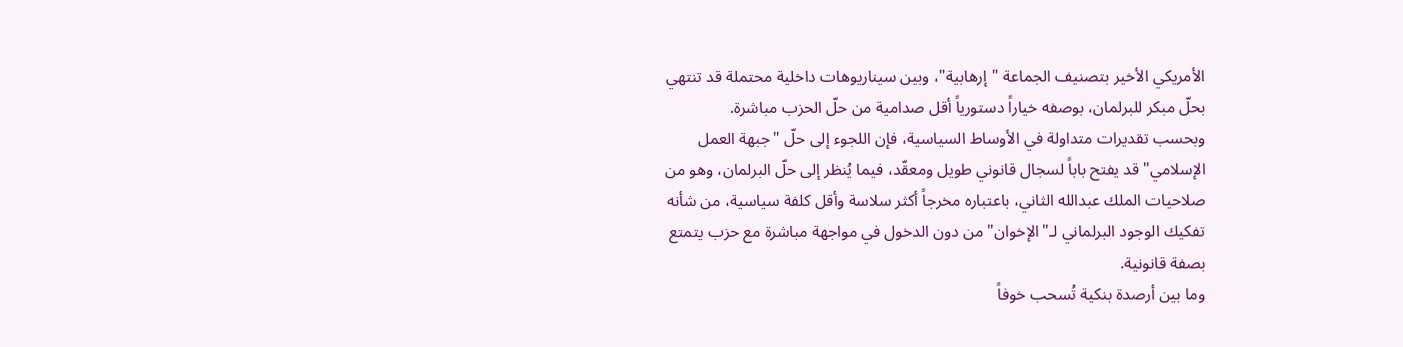الأمريكي الأخير بتصنيف الجماعة "إرهابية"، وبين سيناريوهات داخلية محتملة قد تنتهي بحلّ مبكر للبرلمان، بوصفه خياراً دستورياً أقل صدامية من حلّ الحزب مباشرة.
وبحسب تقديرات متداولة في الأوساط السياسية، فإن اللجوء إلى حلّ "جبهة العمل الإسلامي" قد يفتح باباً لسجال قانوني طويل ومعقّد، فيما يُنظر إلى حلّ البرلمان، وهو من صلاحيات الملك عبدالله الثاني، باعتباره مخرجاً أكثر سلاسة وأقل كلفة سياسية، من شأنه تفكيك الوجود البرلماني لـ"الإخوان" من دون الدخول في مواجهة مباشرة مع حزب يتمتع بصفة قانونية.
وما بين أرصدة بنكية تُسحب خوفاً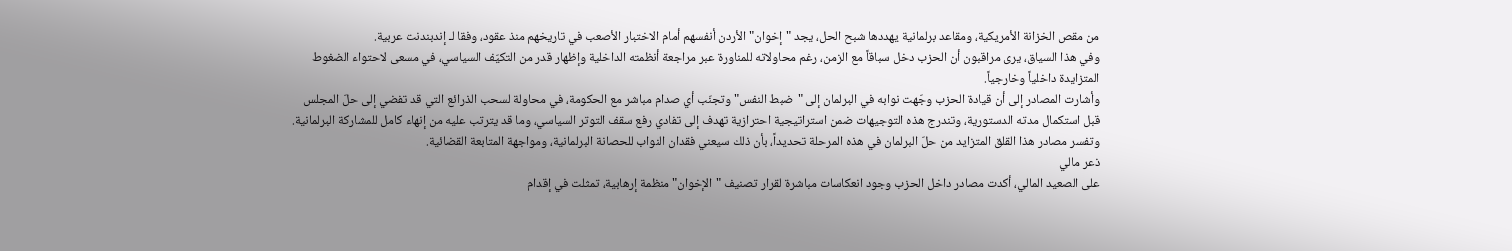من مقص الخزانة الأمريكية، ومقاعد برلمانية يهددها شبح الحل، يجد "إخوان" الأردن أنفسهم أمام الاختبار الأصعب في تاريخهم منذ عقود، وفقا لـ إندبندنت عربية.
وفي هذا السياق، يرى مراقبون أن الحزب دخل سباقاً مع الزمن، رغم محاولاته للمناورة عبر مراجعة أنظمته الداخلية وإظهار قدر من التكيّف السياسي، في مسعى لاحتواء الضغوط المتزايدة داخلياً وخارجياً.
وأشارت المصادر إلى أن قيادة الحزب وجّهت نوابه في البرلمان إلى "ضبط النفس" وتجنّب أي صدام مباشر مع الحكومة، في محاولة لسحب الذرائع التي قد تفضي إلى حلّ المجلس قبل استكمال مدته الدستورية، وتندرج هذه التوجيهات ضمن استراتيجية احترازية تهدف إلى تفادي رفع سقف التوتر السياسي، وما قد يترتب عليه من إنهاء كامل للمشاركة البرلمانية.
وتفسر مصادر هذا القلق المتزايد من حلّ البرلمان في هذه المرحلة تحديداً، بأن ذلك سيعني فقدان النواب للحصانة البرلمانية، ومواجهة المتابعة القضائية.
ذعر مالي
على الصعيد المالي، أكدت مصادر داخل الحزب وجود انعكاسات مباشرة لقرار تصنيف "الإخوان" منظمة إرهابية، تمثلت في إقدام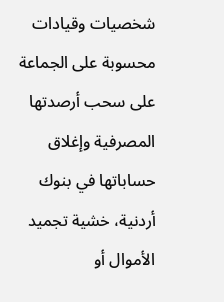شخصيات وقيادات محسوبة على الجماعة على سحب أرصدتها المصرفية وإغلاق حساباتها في بنوك أردنية، خشية تجميد الأموال أو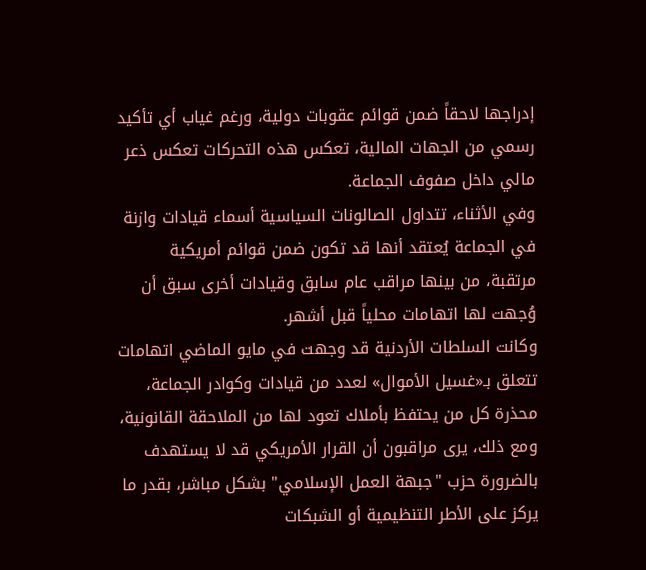إدراجها لاحقاً ضمن قوائم عقوبات دولية، ورغم غياب أي تأكيد رسمي من الجهات المالية، تعكس هذه التحركات تعكس ذعر مالي داخل صفوف الجماعة.
وفي الأثناء، تتداول الصالونات السياسية أسماء قيادات وازنة في الجماعة يُعتقد أنها قد تكون ضمن قوائم أمريكية مرتقبة، من بينها مراقب عام سابق وقيادات أخرى سبق أن وُجهت لها اتهامات محلياً قبل أشهر.
وكانت السلطات الأردنية قد وجهت في مايو الماضي اتهامات تتعلق بـ«غسيل الأموال» لعدد من قيادات وكوادر الجماعة، محذرة كل من يحتفظ بأملاك تعود لها من الملاحقة القانونية، ومع ذلك، يرى مراقبون أن القرار الأمريكي قد لا يستهدف بالضرورة حزب "جبهة العمل الإسلامي" بشكل مباشر، بقدر ما يركز على الأطر التنظيمية أو الشبكات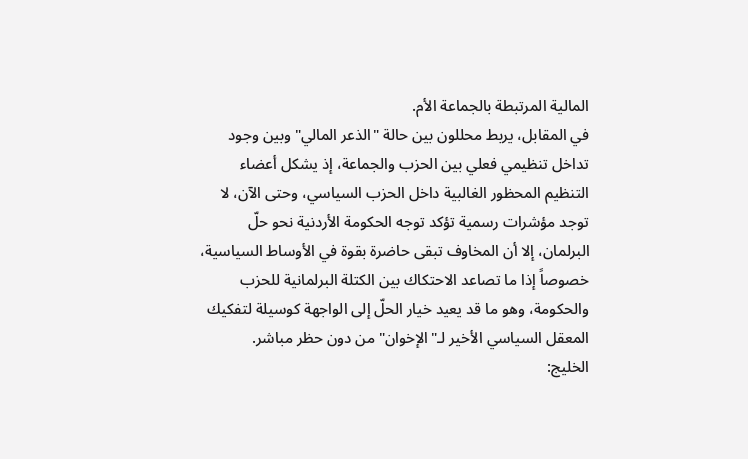المالية المرتبطة بالجماعة الأم.
في المقابل، يربط محللون بين حالة "الذعر المالي" وبين وجود تداخل تنظيمي فعلي بين الحزب والجماعة، إذ يشكل أعضاء التنظيم المحظور الغالبية داخل الحزب السياسي، وحتى الآن، لا توجد مؤشرات رسمية تؤكد توجه الحكومة الأردنية نحو حلّ البرلمان، إلا أن المخاوف تبقى حاضرة بقوة في الأوساط السياسية، خصوصاً إذا ما تصاعد الاحتكاك بين الكتلة البرلمانية للحزب والحكومة، وهو ما قد يعيد خيار الحلّ إلى الواجهة كوسيلة لتفكيك المعقل السياسي الأخير لـ"الإخوان" من دون حظر مباشر.
الخليج: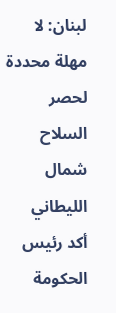لبنان: لا مهلة محددة لحصر السلاح شمال الليطاني
أكد رئيس الحكومة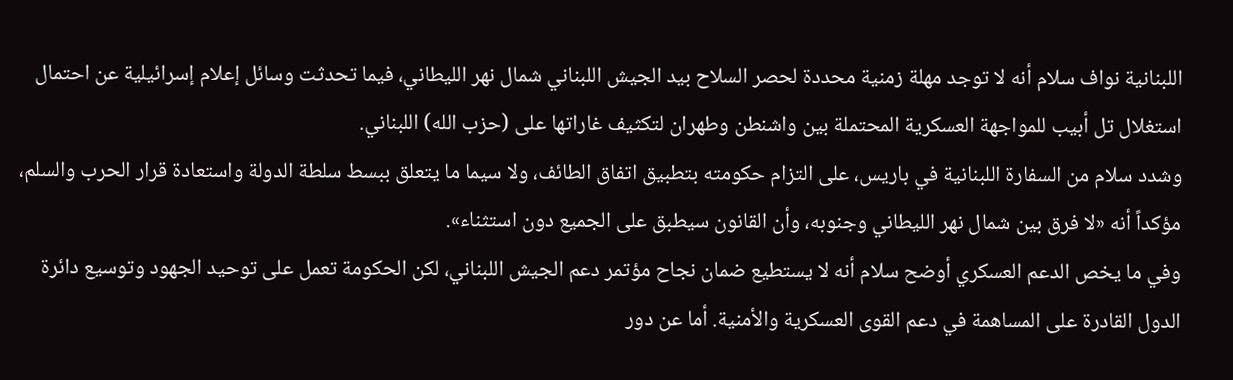اللبنانية نواف سلام أنه لا توجد مهلة زمنية محددة لحصر السلاح بيد الجيش اللبناني شمال نهر الليطاني، فيما تحدثت وسائل إعلام إسرائيلية عن احتمال استغلال تل أبيب للمواجهة العسكرية المحتملة بين واشنطن وطهران لتكثيف غاراتها على (حزب الله) اللبناني.
وشدد سلام من السفارة اللبنانية في باريس، على التزام حكومته بتطبيق اتفاق الطائف، ولا سيما ما يتعلق ببسط سلطة الدولة واستعادة قرار الحرب والسلم، مؤكداً أنه «لا فرق بين شمال نهر الليطاني وجنوبه، وأن القانون سيطبق على الجميع دون استثناء».
وفي ما يخص الدعم العسكري أوضح سلام أنه لا يستطيع ضمان نجاح مؤتمر دعم الجيش اللبناني، لكن الحكومة تعمل على توحيد الجهود وتوسيع دائرة الدول القادرة على المساهمة في دعم القوى العسكرية والأمنية. أما عن دور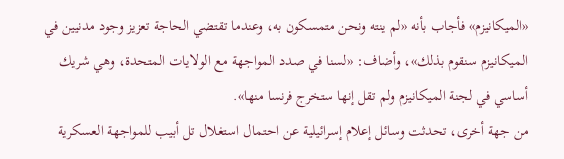«الميكانيزم» فأجاب بأنه «لم ينته ونحن متمسكون به، وعندما تقتضي الحاجة تعزيز وجود مدنيين في الميكانيزم سنقوم بذلك»، وأضاف: «لسنا في صدد المواجهة مع الولايات المتحدة، وهي شريك أساسي في لجنة الميكانيزم ولم تقل إنها ستخرج فرنسا منها».
من جهة أخرى، تحدثت وسائل إعلام إسرائيلية عن احتمال استغلال تل أبيب للمواجهة العسكرية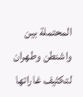المحتملة بين واشنطن وطهران لتكثيف غاراتها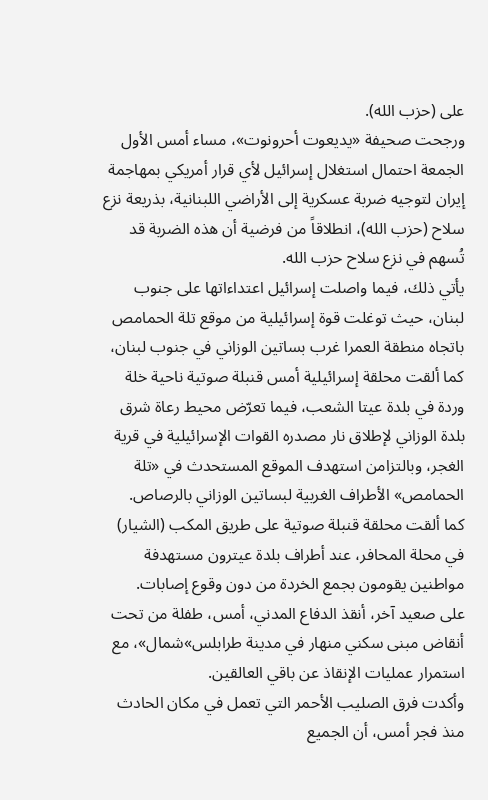على (حزب الله).
ورجحت صحيفة «يديعوت أحرونوت»، مساء أمس الأول الجمعة احتمال استغلال إسرائيل لأي قرار أمريكي بمهاجمة إيران لتوجيه ضربة عسكرية إلى الأراضي اللبنانية، بذريعة نزع سلاح (حزب الله)، انطلاقاً من فرضية أن هذه الضربة قد تُسهم في نزع سلاح حزب الله.
يأتي ذلك، فيما واصلت إسرائيل اعتداءاتها على جنوب لبنان، حيث توغلت قوة إسرائيلية من موقع تلة الحمامص باتجاه منطقة العمرا غرب بساتين الوزاني في جنوب لبنان، كما ألقت محلقة إسرائيلية أمس قنبلة صوتية ناحية خلة وردة في بلدة عيتا الشعب، فيما تعرّض محيط رعاة شرق بلدة الوزاني لإطلاق نار مصدره القوات الإسرائيلية في قرية الغجر، وبالتزامن استهدف الموقع المستحدث في «تلة الحمامص» الأطراف الغربية لبساتين الوزاني بالرصاص.
كما ألقت محلقة قنبلة صوتية على طريق المكب (الشيار) في محلة المحافر، عند أطراف بلدة عيترون مستهدفة مواطنين يقومون بجمع الخردة من دون وقوع إصابات.
على صعيد آخر، أنقذ الدفاع المدني، أمس، طفلة من تحت أنقاض مبنى سكني منهار في مدينة طرابلس»شمال»، مع استمرار عمليات الإنقاذ عن باقي العالقين.
وأكدت فرق الصليب الأحمر التي تعمل في مكان الحادث منذ فجر أمس، أن الجميع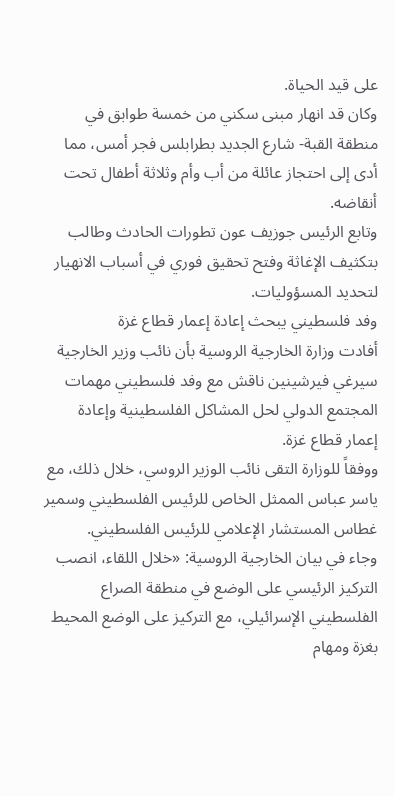على قيد الحياة.
وكان قد انهار مبنى سكني من خمسة طوابق في منطقة القبة- شارع الجديد بطرابلس فجر أمس، مما أدى إلى احتجاز عائلة من أب وأم وثلاثة أطفال تحت أنقاضه.
وتابع الرئيس جوزيف عون تطورات الحادث وطالب بتكثيف الإغاثة وفتح تحقيق فوري في أسباب الانهيار لتحديد المسؤوليات.
وفد فلسطيني يبحث إعادة إعمار قطاع غزة
أفادت وزارة الخارجية الروسية بأن نائب وزير الخارجية سيرغي فيرشينين ناقش مع وفد فلسطيني مهمات المجتمع الدولي لحل المشاكل الفلسطينية وإعادة إعمار قطاع غزة.
ووفقاً للوزارة التقى نائب الوزير الروسي، خلال ذلك، مع ياسر عباس الممثل الخاص للرئيس الفلسطيني وسمير غطاس المستشار الإعلامي للرئيس الفلسطيني.
وجاء في بيان الخارجية الروسية: «خلال اللقاء، انصب التركيز الرئيسي على الوضع في منطقة الصراع الفلسطيني الإسرائيلي، مع التركيز على الوضع المحيط بغزة ومهام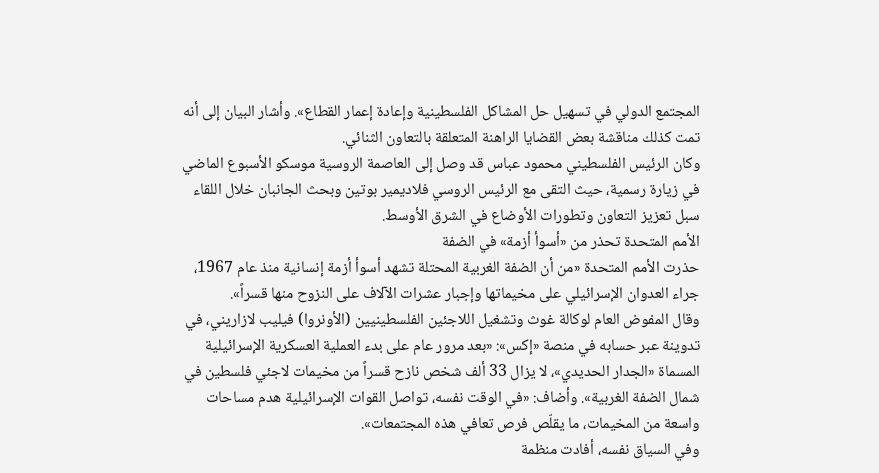المجتمع الدولي في تسهيل حل المشاكل الفلسطينية وإعادة إعمار القطاع». وأشار البيان إلى أنه تمت كذلك مناقشة بعض القضايا الراهنة المتعلقة بالتعاون الثنائي.
وكان الرئيس الفلسطيني محمود عباس قد وصل إلى العاصمة الروسية موسكو الأسبوع الماضي في زيارة رسمية، حيث التقى مع الرئيس الروسي فلاديمير بوتين وبحث الجانبان خلال اللقاء سبل تعزيز التعاون وتطورات الأوضاع في الشرق الأوسط.
الأمم المتحدة تحذر من «أسوأ أزمة» في الضفة
حذرت الأمم المتحدة «من أن الضفة الغربية المحتلة تشهد أسوأ أزمة إنسانية منذ عام 1967، جراء العدوان الإسرائيلي على مخيماتها وإجبار عشرات الآلاف على النزوح منها قسراً».
وقال المفوض العام لوكالة غوث وتشغيل اللاجئين الفلسطينيين (الأونروا) فيليب لازاريني، في تدوينة عبر حسابه في منصة «إكس»: «بعد مرور عام على بدء العملية العسكرية الإسرائيلية المسماة «الجدار الحديدي»، لا يزال 33 ألف شخص نازح قسراً من مخيمات لاجئي فلسطين في شمال الضفة الغربية». وأضاف: «في الوقت نفسه، تواصل القوات الإسرائيلية هدم مساحات واسعة من المخيمات، ما يقلّص فرص تعافي هذه المجتمعات».
وفي السياق نفسه، أفادت منظمة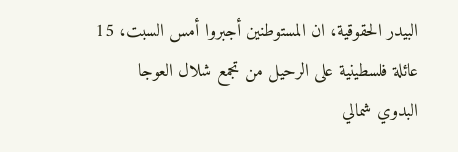البيدر الحقوقية، ان المستوطنين أجبروا أمس السبت، 15 عائلة فلسطينية على الرحيل من تجمع شلال العوجا البدوي شمالي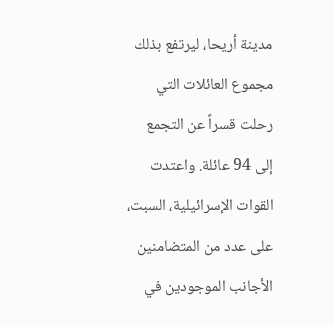مدينة أريحا، ليرتفع بذلك مجموع العائلات التي رحلت قسراً عن التجمع إلى 94 عائلة. واعتدت القوات الإسرائيلية، السبت، على عدد من المتضامنين الأجانب الموجودين في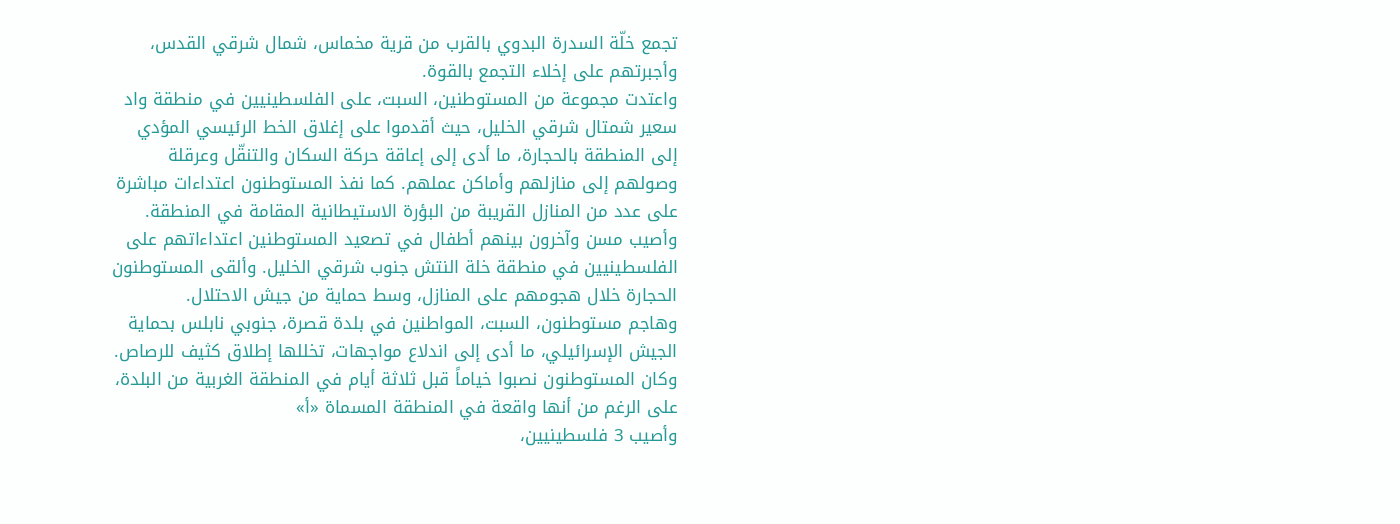تجمع خلّة السدرة البدوي بالقرب من قرية مخماس، شمال شرقي القدس، وأجبرتهم على إخلاء التجمع بالقوة.
واعتدت مجموعة من المستوطنين، السبت، على الفلسطينيين في منطقة واد سعير شمتال شرقي الخليل، حيث أقدموا على إغلاق الخط الرئيسي المؤدي إلى المنطقة بالحجارة، ما أدى إلى إعاقة حركة السكان والتنقّل وعرقلة وصولهم إلى منازلهم وأماكن عملهم. كما نفذ المستوطنون اعتداءات مباشرة على عدد من المنازل القريبة من البؤرة الاستيطانية المقامة في المنطقة. وأصيب مسن وآخرون بينهم أطفال في تصعيد المستوطنين اعتداءاتهم على الفلسطينيين في منطقة خلة النتش جنوب شرقي الخليل. وألقى المستوطنون الحجارة خلال هجومهم على المنازل، وسط حماية من جيش الاحتلال.
وهاجم مستوطنون، السبت، المواطنين في بلدة قصرة، جنوبي نابلس بحماية الجيش الإسرائيلي، ما أدى إلى اندلاع مواجهات، تخللها إطلاق كثيف للرصاص.
وكان المستوطنون نصبوا خياماً قبل ثلاثة أيام في المنطقة الغربية من البلدة، على الرغم من أنها واقعة في المنطقة المسماة «أ»
وأصيب 3 فلسطينيين،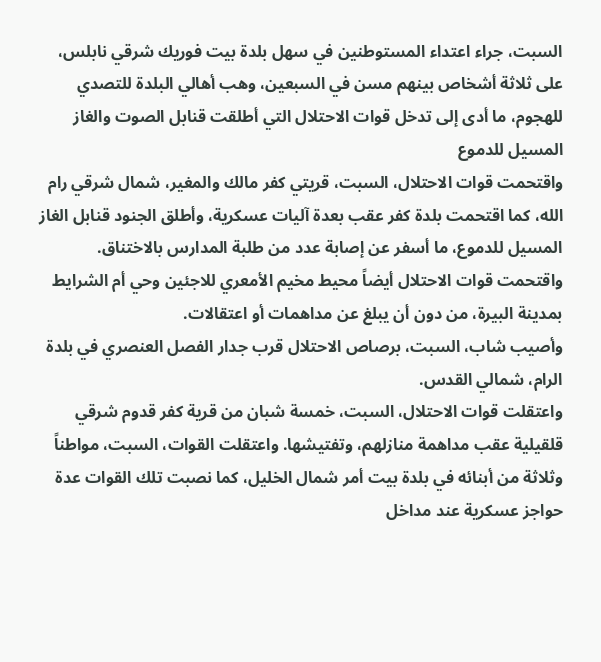السبت، جراء اعتداء المستوطنين في سهل بلدة بيت فوريك شرقي نابلس، على ثلاثة أشخاص بينهم مسن في السبعين، وهب أهالي البلدة للتصدي للهجوم، ما أدى إلى تدخل قوات الاحتلال التي أطلقت قنابل الصوت والغاز المسيل للدموع
واقتحمت قوات الاحتلال، السبت، قريتي كفر مالك والمغير، شمال شرقي رام الله، كما اقتحمت بلدة كفر عقب بعدة آليات عسكرية، وأطلق الجنود قنابل الغاز المسيل للدموع، ما أسفر عن إصابة عدد من طلبة المدارس بالاختناق.
واقتحمت قوات الاحتلال أيضاً محيط مخيم الأمعري للاجئين وحي أم الشرايط بمدينة البيرة، من دون أن يبلغ عن مداهمات أو اعتقالات.
وأصيب شاب، السبت، برصاص الاحتلال قرب جدار الفصل العنصري في بلدة الرام، شمالي القدس.
واعتقلت قوات الاحتلال، السبت، خمسة شبان من قرية كفر قدوم شرقي قلقيلية عقب مداهمة منازلهم، وتفتيشها. واعتقلت القوات، السبت، مواطناً وثلاثة من أبنائه في بلدة بيت أمر شمال الخليل، كما نصبت تلك القوات عدة حواجز عسكرية عند مداخل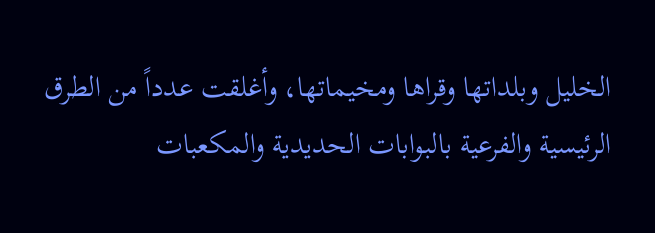الخليل وبلداتها وقراها ومخيماتها، وأغلقت عدداً من الطرق الرئيسية والفرعية بالبوابات الحديدية والمكعبات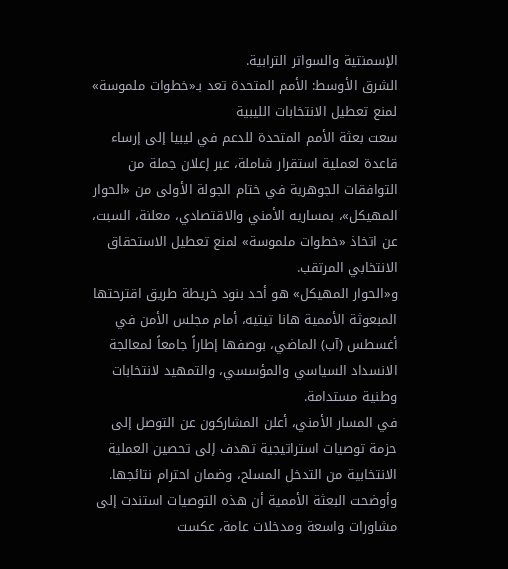الإسمنتية والسواتر الترابية.
الشرق الأوسط: الأمم المتحدة تعد بـ«خطوات ملموسة» لمنع تعطيل الانتخابات الليبية
سعت بعثة الأمم المتحدة للدعم في ليبيا إلى إرساء قاعدة لعملية استقرار شاملة، عبر إعلان جملة من التوافقات الجوهرية في ختام الجولة الأولى من «الحوار المهيكل»، بمساريه الأمني والاقتصادي، معلنة، السبت، عن اتخاذ «خطوات ملموسة» لمنع تعطيل الاستحقاق الانتخابي المرتقب.
و«الحوار المهيكل» هو أحد بنود خريطة طريق اقترحتها المبعوثة الأممية هانا تيتيه، أمام مجلس الأمن في أغسطس (آب) الماضي، بوصفها إطاراً جامعاً لمعالجة الانسداد السياسي والمؤسسي، والتمهيد لانتخابات وطنية مستدامة.
في المسار الأمني، أعلن المشاركون عن التوصل إلى حزمة توصيات استراتيجية تهدف إلى تحصين العملية الانتخابية من التدخل المسلح، وضمان احترام نتائجها. وأوضحت البعثة الأممية أن هذه التوصيات استندت إلى مشاورات واسعة ومدخلات عامة، عكست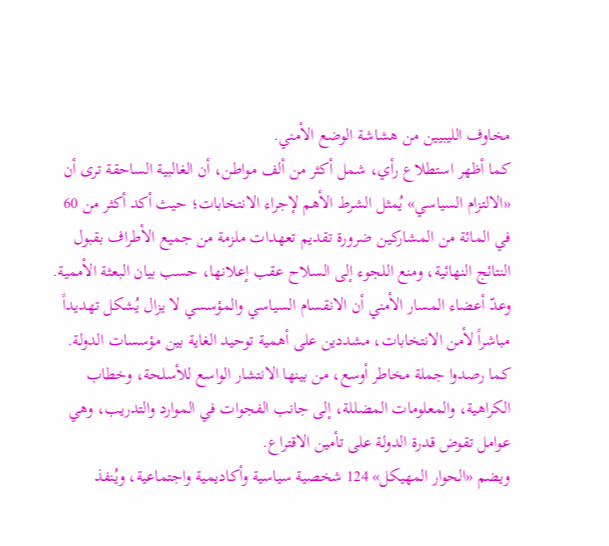مخاوف الليبيين من هشاشة الوضع الأمني.
كما أظهر استطلاع رأي، شمل أكثر من ألف مواطن، أن الغالبية الساحقة ترى أن «الالتزام السياسي» يُمثل الشرط الأهم لإجراء الانتخابات؛ حيث أكد أكثر من 60 في المائة من المشاركين ضرورة تقديم تعهدات ملزمة من جميع الأطراف بقبول النتائج النهائية، ومنع اللجوء إلى السلاح عقب إعلانها، حسب بيان البعثة الأممية.
وعدّ أعضاء المسار الأمني أن الانقسام السياسي والمؤسسي لا يزال يُشكل تهديداً مباشراً لأمن الانتخابات، مشددين على أهمية توحيد الغاية بين مؤسسات الدولة. كما رصدوا جملة مخاطر أوسع، من بينها الانتشار الواسع للأسلحة، وخطاب الكراهية، والمعلومات المضللة، إلى جانب الفجوات في الموارد والتدريب، وهي عوامل تقوض قدرة الدولة على تأمين الاقتراع.
ويضم «الحوار المهيكل» 124 شخصية سياسية وأكاديمية واجتماعية، ويُنفذ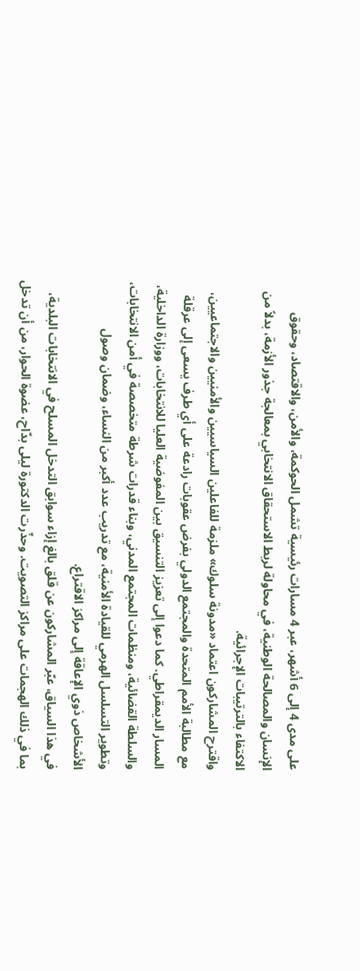على مدى 4 إلى 6 أشهر، عبر 4 مسارات رئيسية تشمل الحوكمة، والأمن، والاقتصاد، وحقوق الإنسان والمصالحة الوطنية، في محاولة لربط الاستحقاق الانتخابي بمعالجة جذور الأزمة، بدلاً من الاكتفاء بالترتيبات الإجرائية.
واقترح المشاركون اعتماد «مدونة سلوك» ملزمة للفاعلين السياسيين والأمنيين والاجتماعيين، مع مطالبة الأمم المتحدة والمجتمع الدولي بفرض عقوبات رادعة على أي طرف يسعى إلى عرقلة المسار الديمقراطي. كما دعوا إلى تعزيز التنسيق بين المفوضية العليا للانتخابات، ووزارة الداخلية، والسلطة القضائية، ومنظمات المجتمع المدني، وبناء قدرات شرطة متخصصة في أمن الانتخابات، وتطوير التسلسل الهرمي للقيادة الأمنية، مع تدريب عدد أكبر من النساء، وضمان وصول الأشخاص ذوي الإعاقة إلى مراكز الاقتراع.
في هذا السياق، عبّر المشاركون عن قلق بالغ إزاء سوابق التدخل المسلح في الانتخابات البلدية، بما في ذلك الهجمات على مراكز التصويت. وحذّرت الدكتورة ليلى بدّاح، عضوة الحوار، من أن تدخل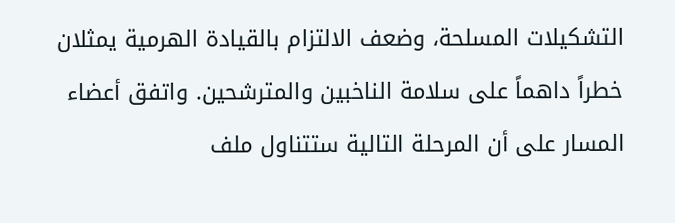التشكيلات المسلحة، وضعف الالتزام بالقيادة الهرمية يمثلان خطراً داهماً على سلامة الناخبين والمترشحين. واتفق أعضاء المسار على أن المرحلة التالية ستتناول ملف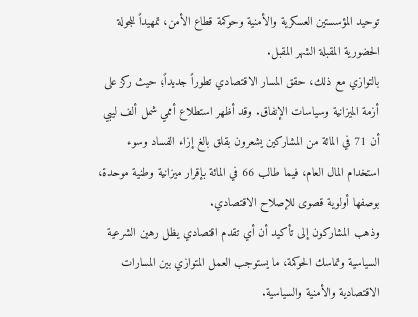توحيد المؤسستين العسكرية والأمنية وحوكمة قطاع الأمن، تمهيداً للجولة الحضورية المقبلة الشهر المقبل.
بالتوازي مع ذلك، حقق المسار الاقتصادي تطوراً جديداً؛ حيث ركز على أزمة الميزانية وسياسات الإنفاق. وقد أظهر استطلاع أممي شمل ألف ليبي أن 71 في المائة من المشاركين يشعرون بقلق بالغ إزاء الفساد وسوء استخدام المال العام، فيما طالب 66 في المائة بإقرار ميزانية وطنية موحدة، بوصفها أولوية قصوى للإصلاح الاقتصادي.
وذهب المشاركون إلى تأكيد أن أي تقدم اقتصادي يظل رهين الشرعية السياسية وتماسك الحوكمة، ما يستوجب العمل المتوازي بين المسارات الاقتصادية والأمنية والسياسية.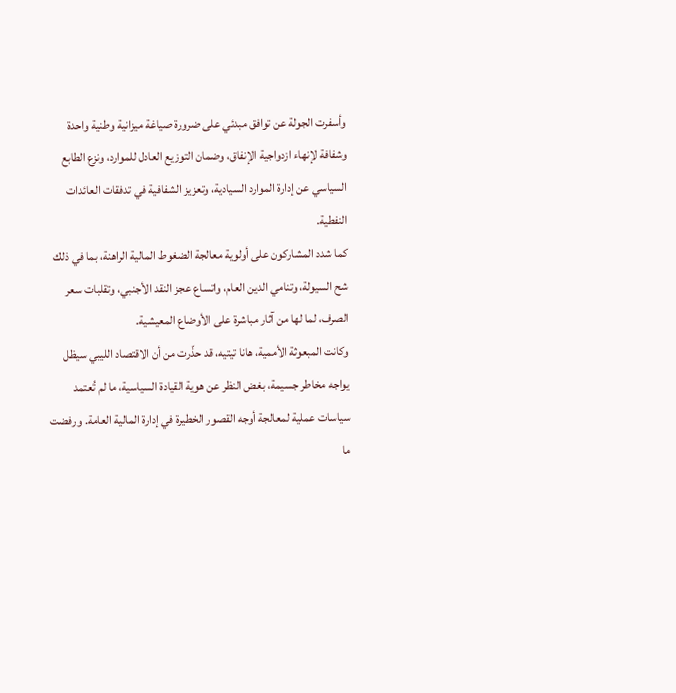وأسفرت الجولة عن توافق مبدئي على ضرورة صياغة ميزانية وطنية واحدة وشفافة لإنهاء ازدواجية الإنفاق، وضمان التوزيع العادل للموارد، ونزع الطابع السياسي عن إدارة الموارد السيادية، وتعزيز الشفافية في تدفقات العائدات النفطية.
كما شدد المشاركون على أولوية معالجة الضغوط المالية الراهنة، بما في ذلك شح السيولة، وتنامي الدين العام، واتساع عجز النقد الأجنبي، وتقلبات سعر الصرف، لما لها من آثار مباشرة على الأوضاع المعيشية.
وكانت المبعوثة الأممية، هانا تيتيه، قد حذّرت من أن الاقتصاد الليبي سيظل يواجه مخاطر جسيمة، بغض النظر عن هوية القيادة السياسية، ما لم تُعتمد سياسات عملية لمعالجة أوجه القصور الخطيرة في إدارة المالية العامة. ورفضت ما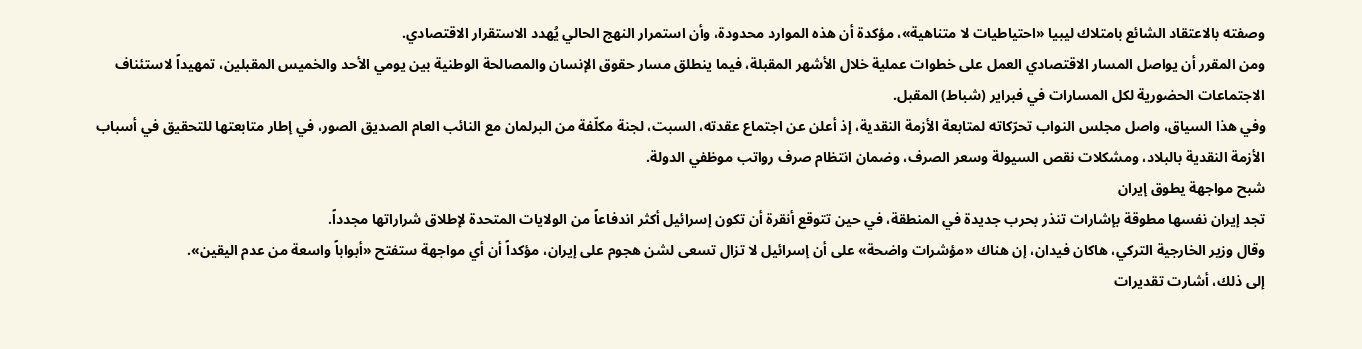وصفته بالاعتقاد الشائع بامتلاك ليبيا «احتياطيات لا متناهية»، مؤكدة أن هذه الموارد محدودة، وأن استمرار النهج الحالي يُهدد الاستقرار الاقتصادي.
ومن المقرر أن يواصل المسار الاقتصادي العمل على خطوات عملية خلال الأشهر المقبلة، فيما ينطلق مسار حقوق الإنسان والمصالحة الوطنية بين يومي الأحد والخميس المقبلين، تمهيداً لاستئناف الاجتماعات الحضورية لكل المسارات في فبراير (شباط) المقبل.
وفي هذا السياق، واصل مجلس النواب تحرّكاته لمتابعة الأزمة النقدية، إذ أعلن عن اجتماع عقدته، السبت، لجنة مكلّفة من البرلمان مع النائب العام الصديق الصور، في إطار متابعتها للتحقيق في أسباب الأزمة النقدية بالبلاد، ومشكلات نقص السيولة وسعر الصرف، وضمان انتظام صرف رواتب موظفي الدولة.
شبح مواجهة يطوق إيران
تجد إيران نفسها مطوقة بإشارات تنذر بحرب جديدة في المنطقة، في حين تتوقع أنقرة أن تكون إسرائيل أكثر اندفاعاً من الولايات المتحدة لإطلاق شراراتها مجدداً.
وقال وزير الخارجية التركي، هاكان فيدان، إن هناك «مؤشرات واضحة» على أن إسرائيل لا تزال تسعى لشن هجوم على إيران، مؤكداً أن أي مواجهة ستفتح «أبواباً واسعة من عدم اليقين».
إلى ذلك، أشارت تقديرات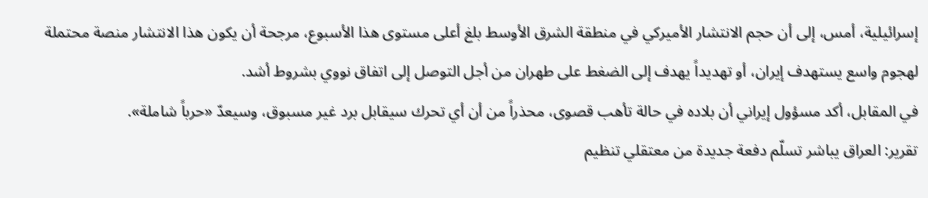إسرائيلية، أمس، إلى أن حجم الانتشار الأميركي في منطقة الشرق الأوسط بلغ أعلى مستوى هذا الأسبوع، مرجحة أن يكون هذا الانتشار منصة محتملة لهجوم واسع يستهدف إيران، أو تهديداً يهدف إلى الضغط على طهران من أجل التوصل إلى اتفاق نووي بشروط أشد.
في المقابل، أكد مسؤول إيراني أن بلاده في حالة تأهب قصوى، محذراً من أن أي تحرك سيقابل برد غير مسبوق، وسيعدّ «حرباً شاملة».
تقرير: العراق يباشر تسلّم دفعة جديدة من معتقلي تنظيم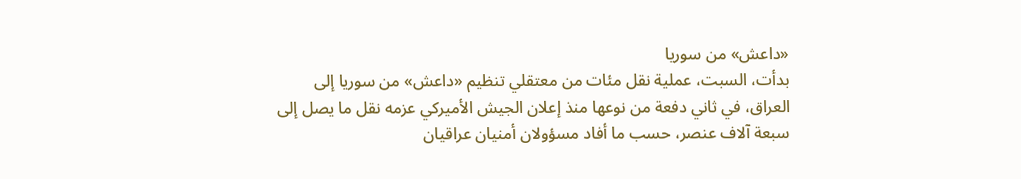«داعش» من سوريا
بدأت، السبت، عملية نقل مئات من معتقلي تنظيم «داعش» من سوريا إلى العراق، في ثاني دفعة من نوعها منذ إعلان الجيش الأميركي عزمه نقل ما يصل إلى سبعة آلاف عنصر، حسب ما أفاد مسؤولان أمنيان عراقيان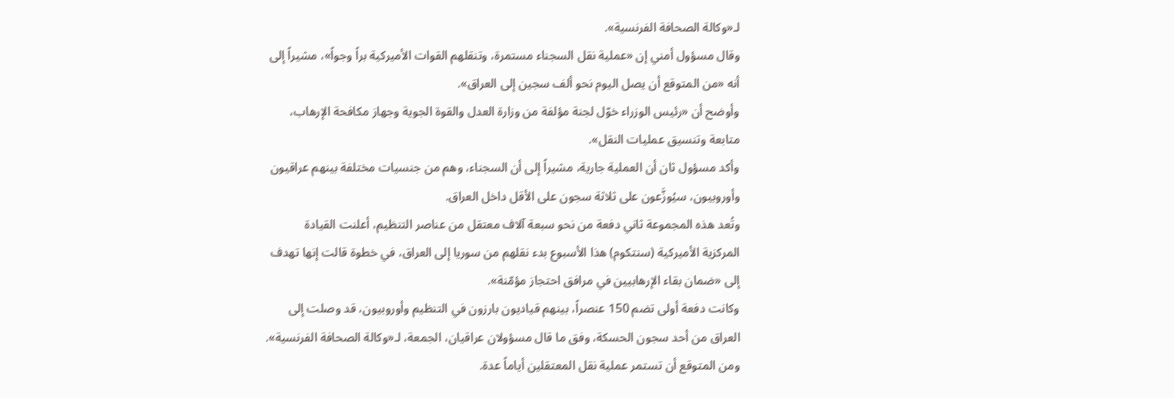لـ«وكالة الصحافة الفرنسية».
وقال مسؤول أمني إن «عملية نقل السجناء مستمرة، وتنقلهم القوات الأميركية براً وجواً»، مشيراً إلى أنه «من المتوقع أن يصل اليوم نحو ألف سجين إلى العراق».
وأوضح أن «رئيس الوزراء خوّل لجنة مؤلفة من وزارة العدل والقوة الجوية وجهاز مكافحة الإرهاب، متابعة وتنسيق عمليات النقل».
وأكد مسؤول ثان أن العملية جارية، مشيراً إلى أن السجناء، وهم من جنسيات مختلفة بينهم عراقيون وأوروبيون، سيُوزَّعون على ثلاثة سجون على الأقل داخل العراق.
وتُعد هذه المجموعة ثاني دفعة من نحو سبعة آلاف معتقل من عناصر التنظيم، أعلنت القيادة المركزية الأميركية (سنتكوم) هذا الأسبوع بدء نقلهم من سوريا إلى العراق، في خطوة قالت إنها تهدف إلى «ضمان بقاء الإرهابيين في مرافق احتجاز مؤمّنة».
وكانت دفعة أولى تضم 150 عنصراً، بينهم قياديون بارزون في التنظيم وأوروبيون، قد وصلت إلى العراق من أحد سجون الحسكة، وفق ما قال مسؤولان عراقيان، الجمعة، لـ«وكالة الصحافة الفرنسية». ومن المتوقع أن تستمر عملية نقل المعتقلين أياماً عدة.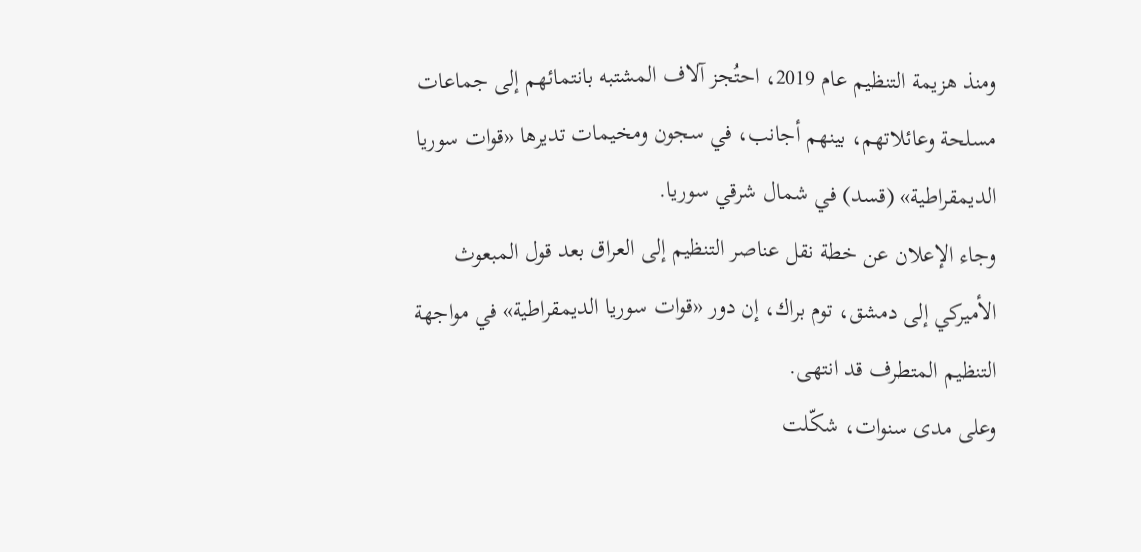ومنذ هزيمة التنظيم عام 2019، احتُجز آلاف المشتبه بانتمائهم إلى جماعات مسلحة وعائلاتهم، بينهم أجانب، في سجون ومخيمات تديرها «قوات سوريا الديمقراطية» (قسد) في شمال شرقي سوريا.
وجاء الإعلان عن خطة نقل عناصر التنظيم إلى العراق بعد قول المبعوث الأميركي إلى دمشق، توم براك، إن دور «قوات سوريا الديمقراطية» في مواجهة التنظيم المتطرف قد انتهى.
وعلى مدى سنوات، شكّلت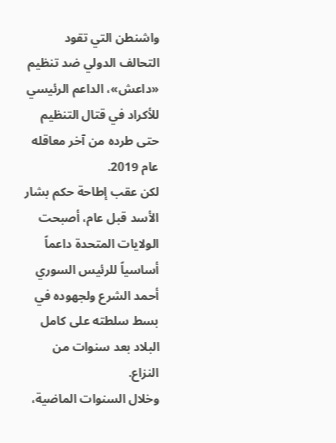واشنطن التي تقود التحالف الدولي ضد تنظيم «داعش»، الداعم الرئيسي للأكراد في قتال التنظيم حتى طرده من آخر معاقله عام 2019.
لكن عقب إطاحة حكم بشار الأسد قبل عام، أصبحت الولايات المتحدة داعماً أساسياً للرئيس السوري أحمد الشرع ولجهوده في بسط سلطته على كامل البلاد بعد سنوات من النزاع.
وخلال السنوات الماضية،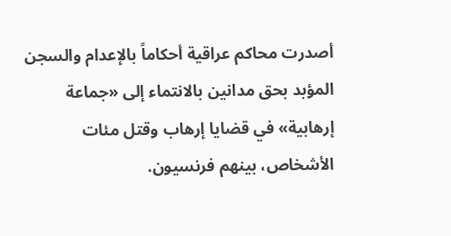أصدرت محاكم عراقية أحكاماً بالإعدام والسجن المؤبد بحق مدانين بالانتماء إلى «جماعة إرهابية» في قضايا إرهاب وقتل مئات الأشخاص، بينهم فرنسيون.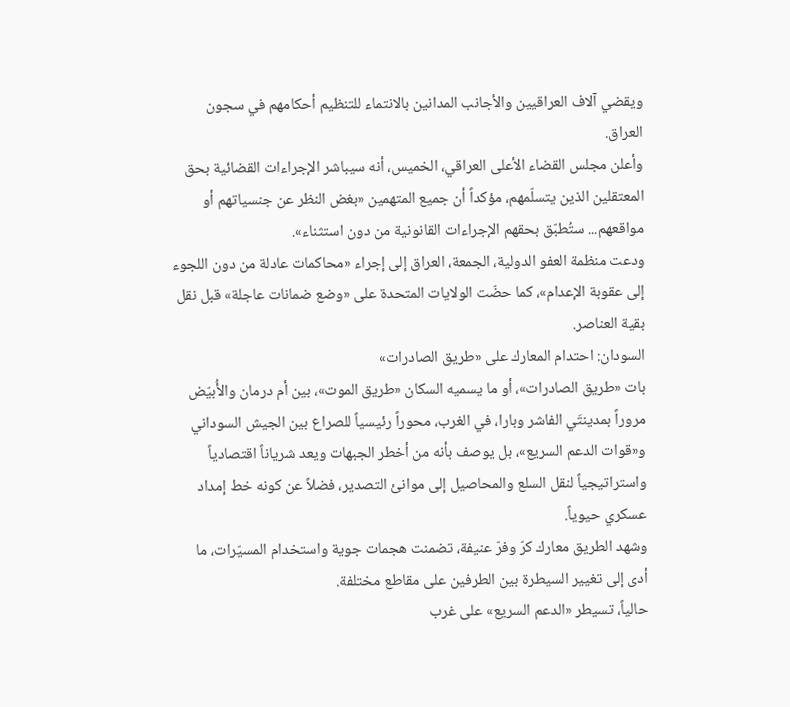ويقضي آلاف العراقيين والأجانب المدانين بالانتماء للتنظيم أحكامهم في سجون العراق.
وأعلن مجلس القضاء الأعلى العراقي، الخميس، أنه سيباشر الإجراءات القضائية بحق المعتقلين الذين يتسلّمهم، مؤكداً أن جميع المتهمين «بغض النظر عن جنسياتهم أو مواقعهم... ستُطبّق بحقهم الإجراءات القانونية من دون استثناء».
ودعت منظمة العفو الدولية، الجمعة، العراق إلى إجراء «محاكمات عادلة من دون اللجوء إلى عقوبة الإعدام»، كما حضّت الولايات المتحدة على «وضع ضمانات عاجلة» قبل نقل بقية العناصر.
السودان: احتدام المعارك على «طريق الصادرات»
بات «طريق الصادرات»، أو ما يسميه السكان «طريق الموت»، بين أم درمان والأُبيّض مروراً بمدينتَي الفاشر وبارا، في الغرب، محوراً رئيسياً للصراع بين الجيش السوداني و«قوات الدعم السريع»، بل يوصف بأنه من أخطر الجبهات ويعد شرياناً اقتصادياً واستراتيجياً لنقل السلع والمحاصيل إلى موانئ التصدير، فضلاً عن كونه خط إمداد عسكري حيوياً.
وشهد الطريق معارك كرّ وفرّ عنيفة، تضمنت هجمات جوية واستخدام المسيّرات، ما أدى إلى تغيير السيطرة بين الطرفين على مقاطع مختلفة.
حالياً، تسيطر «الدعم السريع» على غرب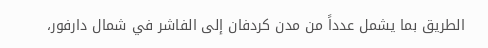الطريق بما يشمل عدداً من مدن كردفان إلى الفاشر في شمال دارفور،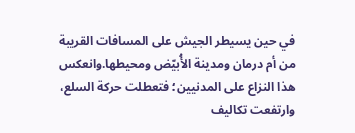في حين يسيطر الجيش على المسافات القريبة من أم درمان ومدينة الأُبيّض ومحيطها.وانعكس هذا النزاع على المدنيين؛ فتعطلت حركة السلع، وارتفعت تكاليف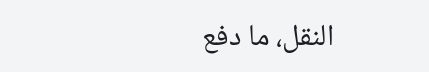النقل، ما دفع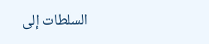السلطات إلى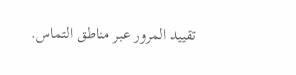تقييد المرور عبر مناطق التماس.